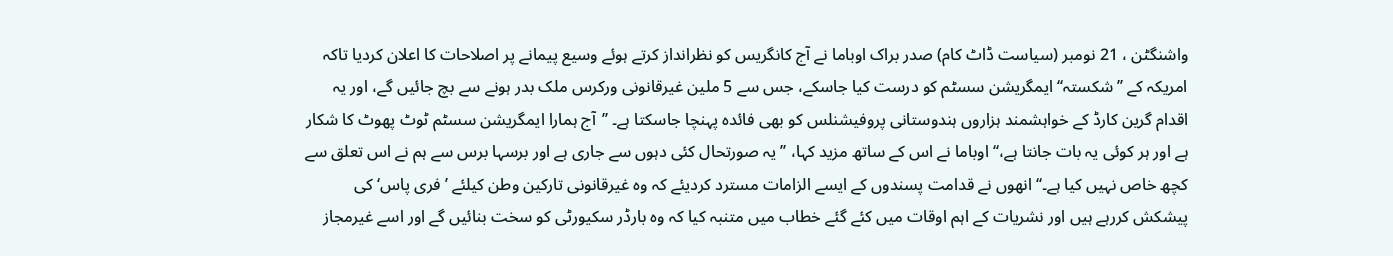واشنگٹن ، 21 نومبر (سیاست ڈاٹ کام) صدر براک اوباما نے آج کانگریس کو نظرانداز کرتے ہوئے وسیع پیمانے پر اصلاحات کا اعلان کردیا تاکہ امریکہ کے ’’شکستہ‘‘ ایمگریشن سسٹم کو درست کیا جاسکے، جس سے 5 ملین غیرقانونی ورکرس ملک بدر ہونے سے بچ جائیں گے، اور یہ اقدام گرین کارڈ کے خواہشمند ہزاروں ہندوستانی پروفیشنلس کو بھی فائدہ پہنچا جاسکتا ہے۔ ’’آج ہمارا ایمگریشن سسٹم ٹوٹ پھوٹ کا شکار ہے اور ہر کوئی یہ بات جانتا ہے،‘‘ اوباما نے اس کے ساتھ مزید کہا، ’’یہ صورتحال کئی دہوں سے جاری ہے اور برسہا برس سے ہم نے اس تعلق سے کچھ خاص نہیں کیا ہے۔‘‘ انھوں نے قدامت پسندوں کے ایسے الزامات مسترد کردیئے کہ وہ غیرقانونی تارکین وطن کیلئے ’فری پاس‘ کی پیشکش کررہے ہیں اور نشریات کے اہم اوقات میں کئے گئے خطاب میں متنبہ کیا کہ وہ بارڈر سکیورٹی کو سخت بنائیں گے اور اسے غیرمجاز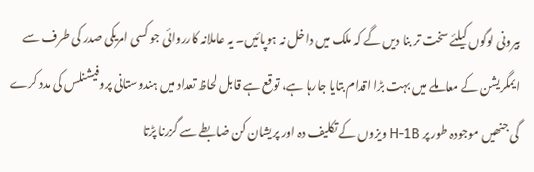بیرونی لوگوں کیلئے سخت تر بنا دیں گے کہ ملک میں داخل نہ ہوپائیں۔ یہ عاملانہ کارروائی جو کسی امریکی صدر کی طرف سے ایمگریشن کے معاملے میں بہت بڑا اقدام بتایا جارہا ہے، توقع ہے قابل لحاظ تعداد میں ہندوستانی پروفیشنلس کی مدد کرے گی جنھیں موجودہ طور پر H-1B ویزوں کے تکلیف دہ اور پریشان کن ضابطے سے گزرنا پڑتا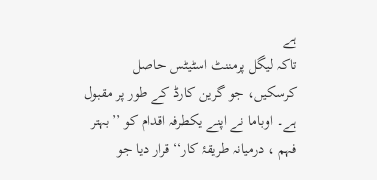ہے
تاکہ لیگل پرمننٹ اسٹیٹس حاصل کرسکیں، جو گرین کارڈ کے طور پر مقبول ہے۔ اوباما نے اپنے یکطرفہ اقدام کو ’’بہتر فہم ، درمیانہ طریقۂ کار‘‘ قرار دیا جو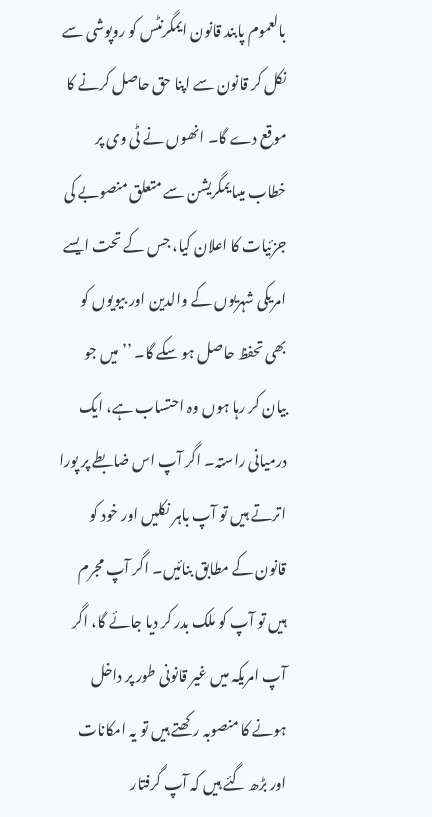بالعموم پابند قانون ایمگرنٹس کو روپوشی سے نکل کر قانون سے اپنا حق حاصل کرنے کا موقع دے گا۔ انھوں نے ٹی وی پر خطاب میںایمگریشن سے متعلق منصوبے کی جزئیات کا اعلان کیا، جس کے تحت ایسے امریکی شہریوں کے والدین اور بیویوں کو بھی تحفظ حاصل ہو سکے گا۔ ’’میں جو بیان کر رہا ہوں وہ احتساب ہے، ایک درمیانی راستہ۔ اگر آپ اس ضابطے پر پورا اترتے ہیں تو آپ باہر نکلیں اور خود کو قانون کے مطابق بنائیں۔ اگر آپ مجرم ہیں تو آپ کو ملک بدر کر دیا جائے گا، اگر آپ امریکہ میں غیر قانونی طور پر داخل ہونے کا منصوبہ رکھتے ہیں تو یہ امکانات اور بڑھ گئے ہیں کہ آپ گرفتار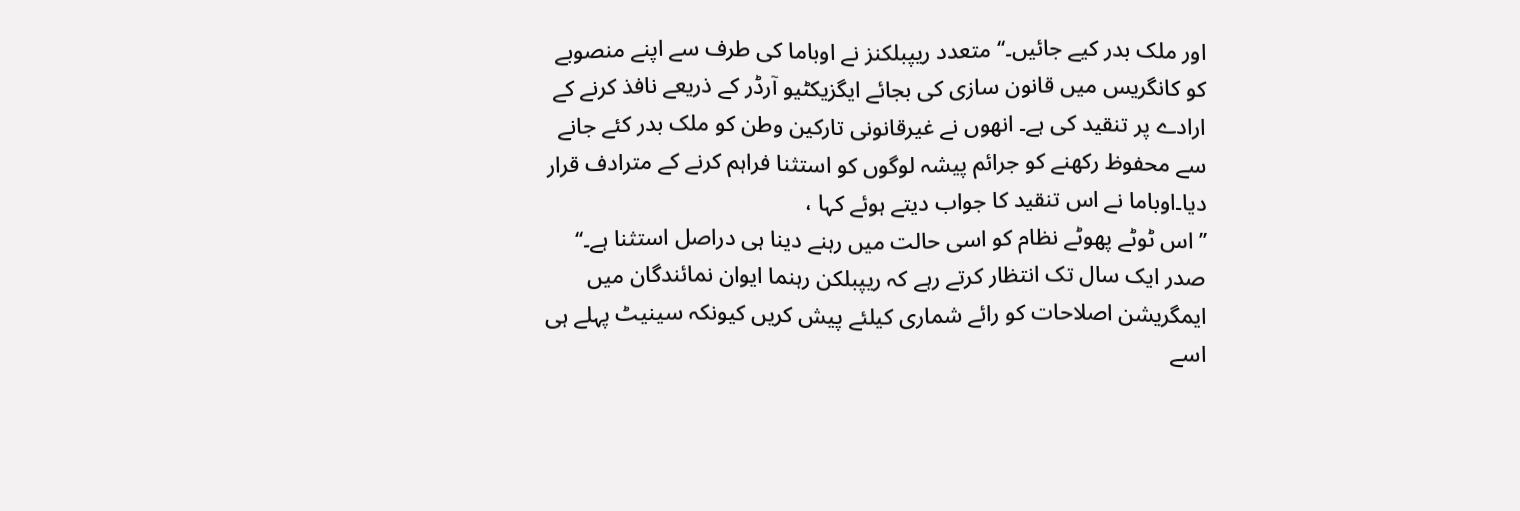اور ملک بدر کیے جائیں۔‘‘ متعدد ریپبلکنز نے اوباما کی طرف سے اپنے منصوبے کو کانگریس میں قانون سازی کی بجائے ایگزیکٹیو آرڈر کے ذریعے نافذ کرنے کے ارادے پر تنقید کی ہے۔ انھوں نے غیرقانونی تارکین وطن کو ملک بدر کئے جانے سے محفوظ رکھنے کو جرائم پیشہ لوگوں کو استثنا فراہم کرنے کے مترادف قرار دیا۔اوباما نے اس تنقید کا جواب دیتے ہوئے کہا ،
’’اس ٹوٹے پھوٹے نظام کو اسی حالت میں رہنے دینا ہی دراصل استثنا ہے۔‘‘ صدر ایک سال تک انتظار کرتے رہے کہ ریپبلکن رہنما ایوان نمائندگان میں ایمگریشن اصلاحات کو رائے شماری کیلئے پیش کریں کیونکہ سینیٹ پہلے ہی اسے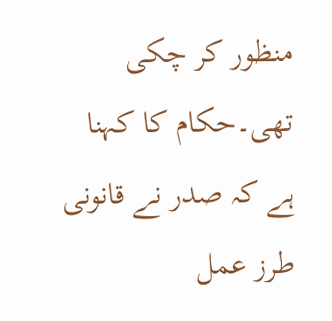منظور کر چکی تھی۔حکام کا کہنا ہے کہ صدر نے قانونی طرز عمل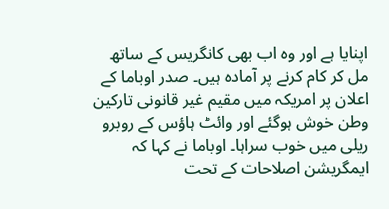اپنایا ہے اور وہ اب بھی کانگریس کے ساتھ مل کر کام کرنے پر آمادہ ہیں۔ صدر اوباما کے اعلان پر امریکہ میں مقیم غیر قانونی تارکین وطن خوش ہوگئے اور وائٹ ہاؤس کے روبرو ریلی میں خوب سراہا۔ اوباما نے کہا کہ ایمگریشن اصلاحات کے تحت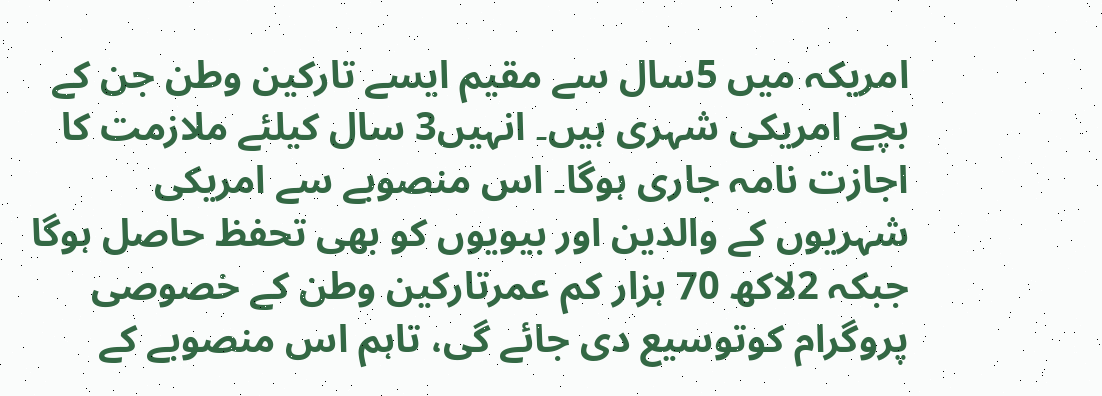امریکہ میں 5سال سے مقیم ایسے تارکین وطن جن کے بچے امریکی شہری ہیں۔ انہیں3 سال کیلئے ملازمت کا اجازت نامہ جاری ہوگا۔ اس منصوبے سے امریکی شہریوں کے والدین اور بیویوں کو بھی تحفظ حاصل ہوگا جبکہ 2لاکھ 70 ہزار کم عمرتارکین وطن کے خصوصی پروگرام کوتوسیع دی جائے گی، تاہم اس منصوبے کے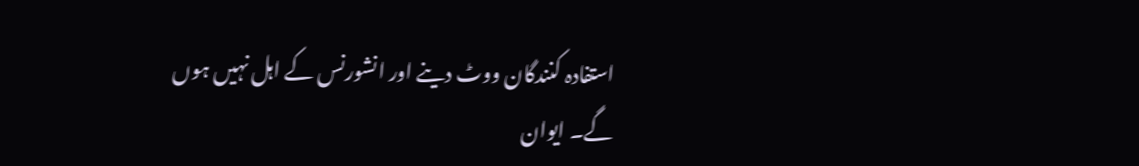استفادہ کنندگان ووٹ دینے اور انشورنس کے اہل نہیں ہوں گے۔ ایوان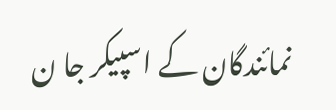نمائندگان کے اسپیکر جا ن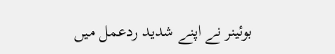بوئینر نے اپنے شدید ردعمل میں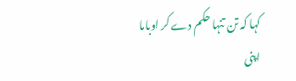کہا کہ تن تنہا حکم دے کر اوباما اپنی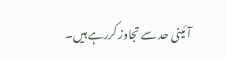آئینی حد سے تجاوز کررہے ہیں۔